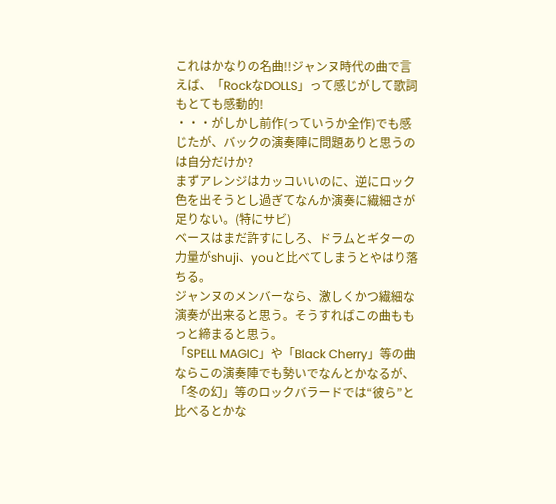これはかなりの名曲!!ジャンヌ時代の曲で言えば、「RockなDOLLS」って感じがして歌詞もとても感動的!
・・・がしかし前作(っていうか全作)でも感じたが、バックの演奏陣に問題ありと思うのは自分だけか?
まずアレンジはカッコいいのに、逆にロック色を出そうとし過ぎてなんか演奏に繊細さが足りない。(特にサビ)
ベースはまだ許すにしろ、ドラムとギターの力量がshuji、youと比べてしまうとやはり落ちる。
ジャンヌのメンバーなら、激しくかつ繊細な演奏が出来ると思う。そうすればこの曲ももっと締まると思う。
「SPELL MAGIC」や「Black Cherry」等の曲ならこの演奏陣でも勢いでなんとかなるが、
「冬の幻」等のロックバラードでは“彼ら”と比べるとかな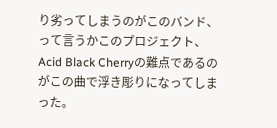り劣ってしまうのがこのバンド、って言うかこのプロジェクト、
Acid Black Cherryの難点であるのがこの曲で浮き彫りになってしまった。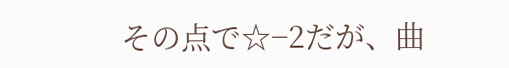その点で☆−2だが、曲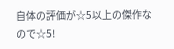自体の評価が☆5以上の傑作なので☆5!